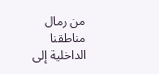من رمال مناطقنا الداخلية إلى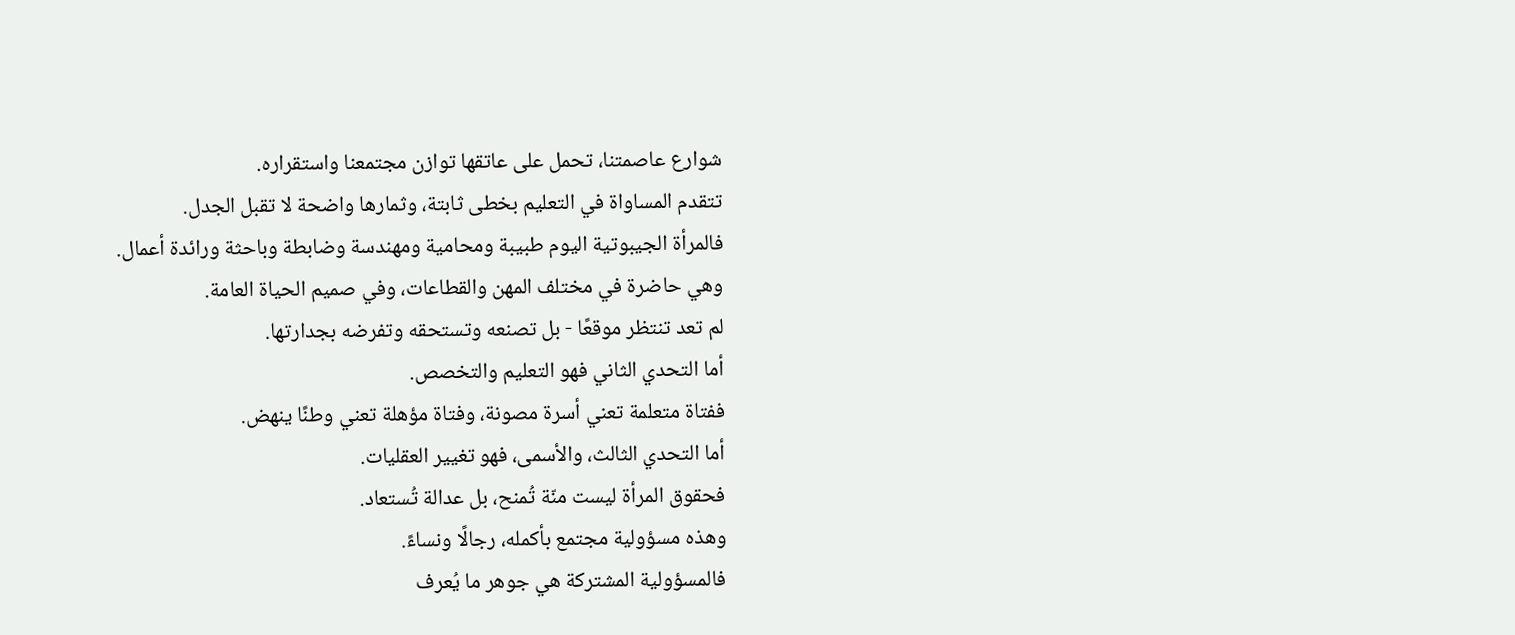شوارع عاصمتنا، تحمل على عاتقها توازن مجتمعنا واستقراره.
تتقدم المساواة في التعليم بخطى ثابتة، وثمارها واضحة لا تقبل الجدل.
فالمرأة الجيبوتية اليوم طبيبة ومحامية ومهندسة وضابطة وباحثة ورائدة أعمال.
وهي حاضرة في مختلف المهن والقطاعات، وفي صميم الحياة العامة.
لم تعد تنتظر موقعًا - بل تصنعه وتستحقه وتفرضه بجدارتها.
أما التحدي الثاني فهو التعليم والتخصص.
ففتاة متعلمة تعني أسرة مصونة، وفتاة مؤهلة تعني وطنًا ينهض.
أما التحدي الثالث، والأسمى، فهو تغيير العقليات.
فحقوق المرأة ليست منّة تُمنح، بل عدالة تُستعاد.
وهذه مسؤولية مجتمع بأكمله، رجالًا ونساءً.
فالمسؤولية المشتركة هي جوهر ما يُعرف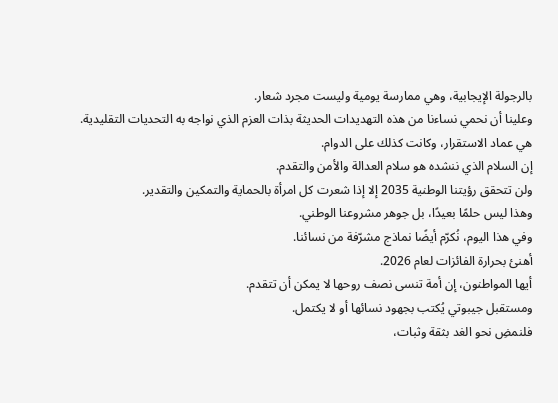بالرجولة الإيجابية، وهي ممارسة يومية وليست مجرد شعار.
وعلينا أن نحمي نساءنا من هذه التهديدات الحديثة بذات العزم الذي نواجه به التحديات التقليدية.
هي عماد الاستقرار، وكانت كذلك على الدوام.
إن السلام الذي ننشده هو سلام العدالة والأمن والتقدم.
ولن تتحقق رؤيتنا الوطنية 2035 إلا إذا شعرت كل امرأة بالحماية والتمكين والتقدير.
وهذا ليس حلمًا بعيدًا، بل جوهر مشروعنا الوطني.
وفي هذا اليوم، نُكرّم أيضًا نماذج مشرّفة من نسائنا.
أهنئ بحرارة الفائزات لعام 2026.
أيها المواطنون، إن أمة تنسى نصف روحها لا يمكن أن تتقدم.
ومستقبل جيبوتي يُكتب بجهود نسائها أو لا يكتمل.
فلنمضِ نحو الغد بثقة وثبات،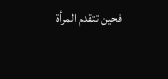فحين تتقدم المرأة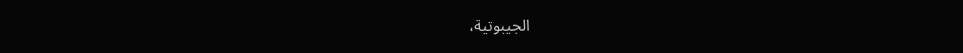الجيبوتية،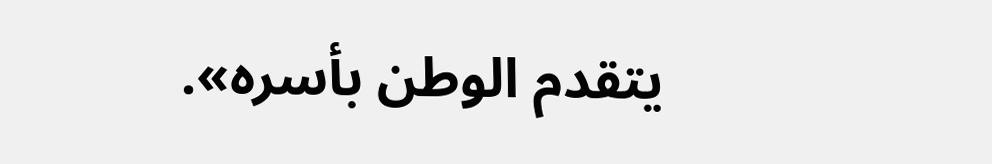يتقدم الوطن بأسره».